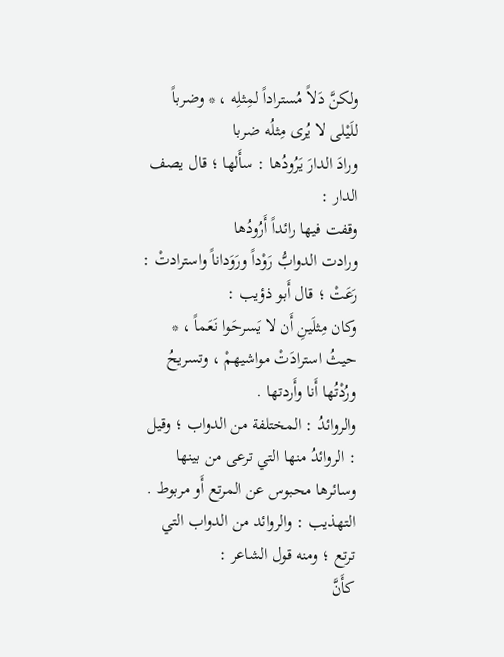ولكنَّ دَلاً مُستراداً لمِثلِه ، * وضرباً للَيْلى لا يُرى مِثلُه ضربا
ورادَ الدارَ يَرُودُها : سأَلها ؛ قال يصف الدار :
وقفت فيها رائداً أَرُودُها
ورادت الدوابُّ رَوْداً ورَوَداناً واسترادتْ : رَعَتْ ؛ قال أَبو ذؤيب :
وكان مِثلَينِ أَن لا يَسرحَوا نَعَماً ، * حيثُ استرادَتْ مواشيهمْ ، وتسريحُ
ورُدْتُها أَنا وأَردتها .
والروائدُ : المختلفة من الدواب ؛ وقيل : الروائدُ منها التي ترعى من بينها وسائرها محبوس عن المرتع أَو مربوط .
التهذيب : والروائد من الدواب التي ترتع ؛ ومنه قول الشاعر :
كأَنَّ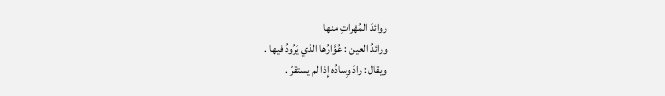روائدَ المُهْراتِ منها
ورائدُ العين : عُوَّارُها الذي يَرُودُ فيها .
ويقال : رادَ وِسادُه إِذا لم يستقرّ .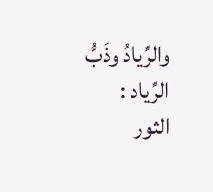والرِّيادُ وذَبُّ الرِّياد : الثور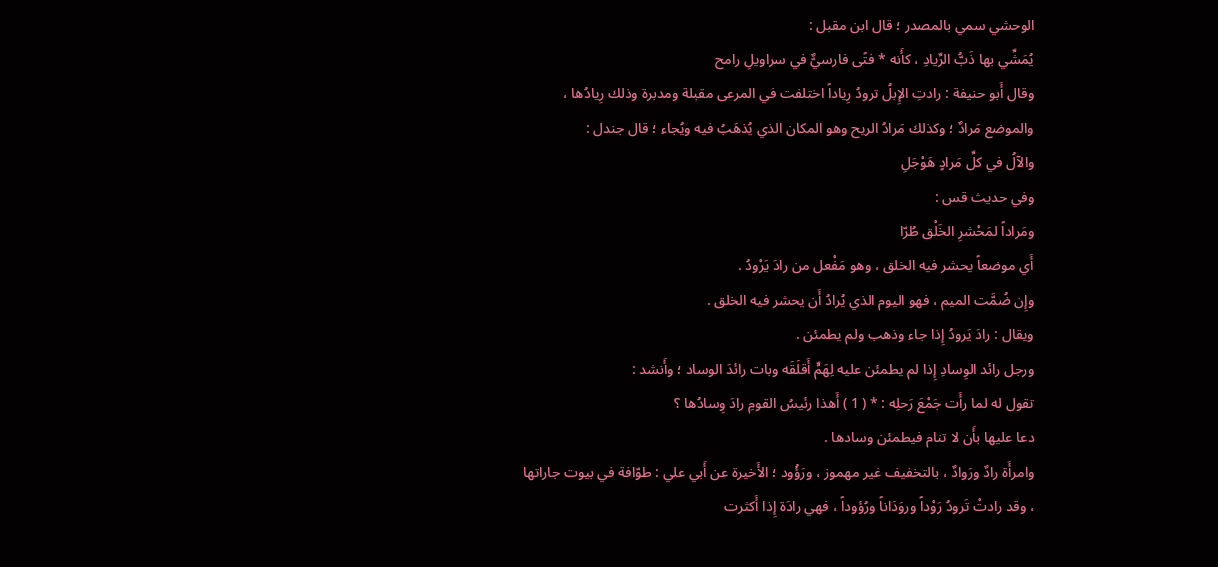الوحشي سمي بالمصدر ؛ قال ابن مقبل :
يُمَشِّي بها ذَبُّ الرِّيادِ ، كأَنه * فتًى فارسيٌّ في سراويلِ رامح
وقال أَبو حنيفة : رادتِ الإِبلُ ترودُ رِياداً اختلفت في المرعى مقبلة ومدبرة وذلك رِيادُها ، والموضع مَرادٌ ؛ وكذلك مَرادُ الريح وهو المكان الذي يُذهَبُ فيه ويُجاء ؛ قال جندل :
والآلُ في كلِّ مَرادٍ هَوْجَلِ
وفي حديث قس :
ومَراداً لمَحْشرِ الخَلْق طُرّا
أَي موضعاً يحشر فيه الخلق ، وهو مَفْعل من رادَ يَرْودُ .
وإِن ضُمَّت الميم ، فهو اليوم الذي يُرادُ أَن يحشر فيه الخلق .
ويقال : رادَ يَرودُ إِذا جاء وذهب ولم يطمئن .
ورجل رائد الوِسادِ إِذا لم يطمئن عليه لِهَمٍّ أَقلَقَه وبات رائدَ الوساد ؛ وأَنشد :
تقول له لما رأَت جَمْعَ رَحلِه : * ( 1 ) أَهذا رئيسُ القومِ رادَ وِسادُها ؟
دعا عليها بأَن لا تنام فيطمئن وسادها .
وامرأَة رادٌ ورَوادٌ ، بالتخفيف غير مهموز ، ورَؤُود ؛ الأَخيرة عن أَبي علي : طوّافة في بيوت جاراتها ، وقد رادتْ تَرودُ رَوْداً وروَدَاناً ورُؤوداً ، فهي رادَة إِذا أَكثرت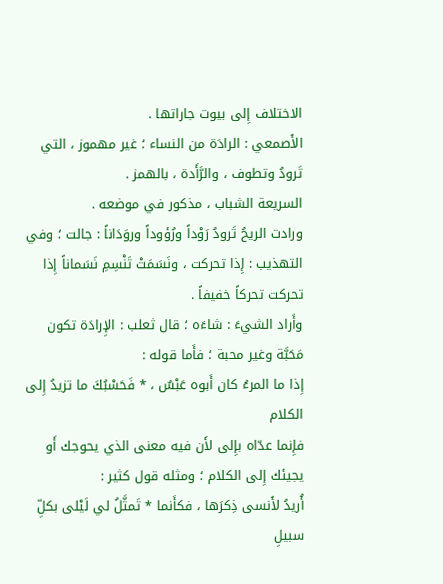الاختلاف إِلى بيوت جاراتها .
الأَصمعي : الرادَة من النساء ؛ غير مهموز ، التي تَرودُ وتطوف ، والرَّأَدة ، بالهمز .
السريعة الشباب ، مذكور في موضعه .
ورادت الريحُ تَرودُ رَوْداً ورُؤوداً وروَدَاناً : جالت ؛ وفي التهذيب : إِذا تحركت ، ونَسَمَتْ تَنْسِمِ نَسَماناً إِذا تحركت تحركاً خفيفاً .
وأَراد الشيءَ : شاءَه ؛ قال ثعلب : الإِرادَة تكون مَحَبَّة وغير محبة ؛ فأَما قوله :
إِذا ما المرءُ كان أَبوه عَبْسٌ ، * فَحَسْبُكَ ما تزيدُ إِلى الكلام
فإِنما عدّاه بإِلى لأَن فيه معنى الذي يحوجك أَو يجيئك إِلى الكلام ؛ ومثله قول كثير :
أُريدُ لأَنسى ذِكرَها ، فكأَنما * تَمثَّلُ لي لَيْلى بكلِّ سبيلِ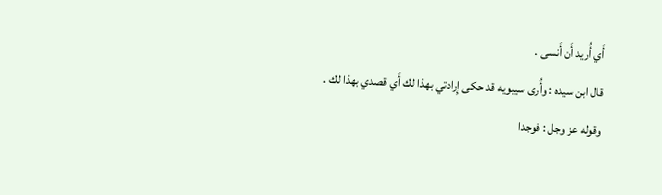أَي أُريد أَن أَنسى .
قال ابن سيده : وأُرى سيبويه قد حكى إِرادتي بهذا لك أَي قصدي بهذا لك .
وقوله عز وجل : فوجدا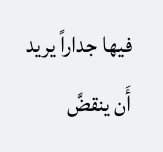فيها جداراً يريد أَن ينقضَّ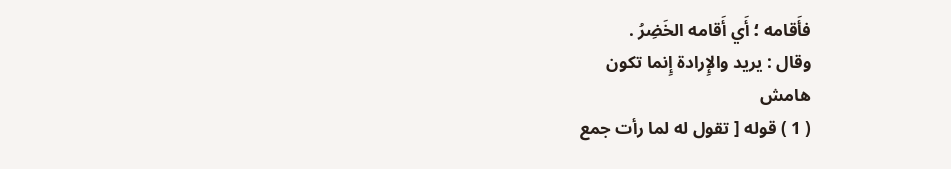فأَقامه ؛ أَي أَقامه الخَضِرُ .
وقال : يريد والإِرادة إِنما تكون
هامش
( 1 ) قوله [ تقول له لما رأت جمع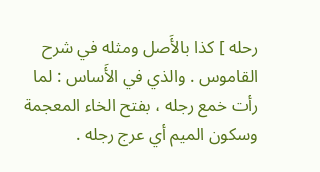رحله ] كذا بالأَصل ومثله في شرح القاموس . والذي في الأَساس : لما رأت خمع رجله ، بفتح الخاء المعجمة وسكون الميم أي عرج رجله .